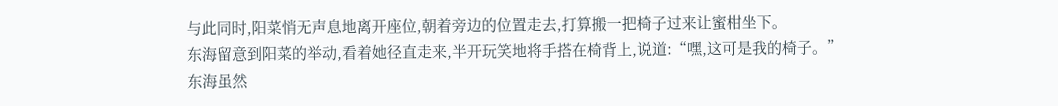与此同时,阳菜悄无声息地离开座位,朝着旁边的位置走去,打算搬一把椅子过来让蜜柑坐下。
东海留意到阳菜的举动,看着她径直走来,半开玩笑地将手搭在椅背上,说道:“嘿,这可是我的椅子。”
东海虽然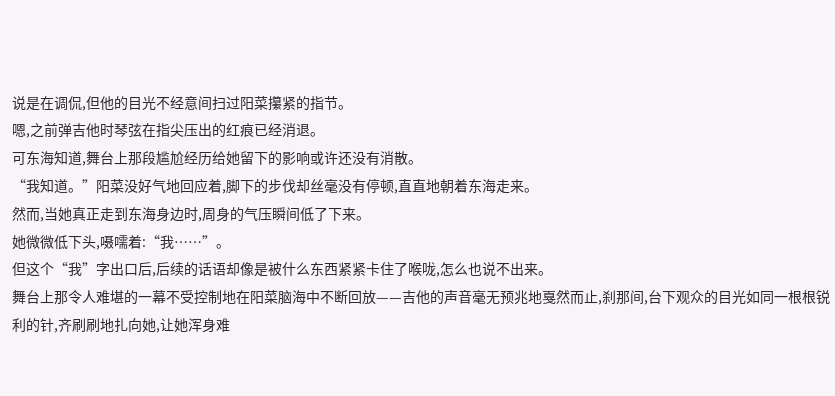说是在调侃,但他的目光不经意间扫过阳菜攥紧的指节。
嗯,之前弹吉他时琴弦在指尖压出的红痕已经消退。
可东海知道,舞台上那段尴尬经历给她留下的影响或许还没有消散。
“我知道。”阳菜没好气地回应着,脚下的步伐却丝毫没有停顿,直直地朝着东海走来。
然而,当她真正走到东海身边时,周身的气压瞬间低了下来。
她微微低下头,嗫嚅着:“我……”。
但这个“我”字出口后,后续的话语却像是被什么东西紧紧卡住了喉咙,怎么也说不出来。
舞台上那令人难堪的一幕不受控制地在阳菜脑海中不断回放——吉他的声音毫无预兆地戛然而止,刹那间,台下观众的目光如同一根根锐利的针,齐刷刷地扎向她,让她浑身难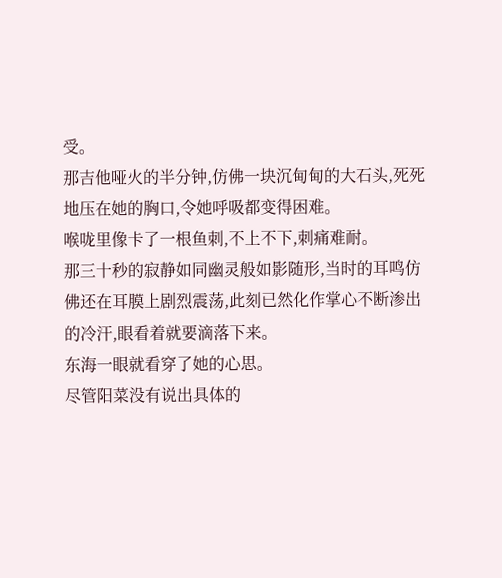受。
那吉他哑火的半分钟,仿佛一块沉甸甸的大石头,死死地压在她的胸口,令她呼吸都变得困难。
喉咙里像卡了一根鱼刺,不上不下,刺痛难耐。
那三十秒的寂静如同幽灵般如影随形,当时的耳鸣仿佛还在耳膜上剧烈震荡,此刻已然化作掌心不断渗出的冷汗,眼看着就要滴落下来。
东海一眼就看穿了她的心思。
尽管阳菜没有说出具体的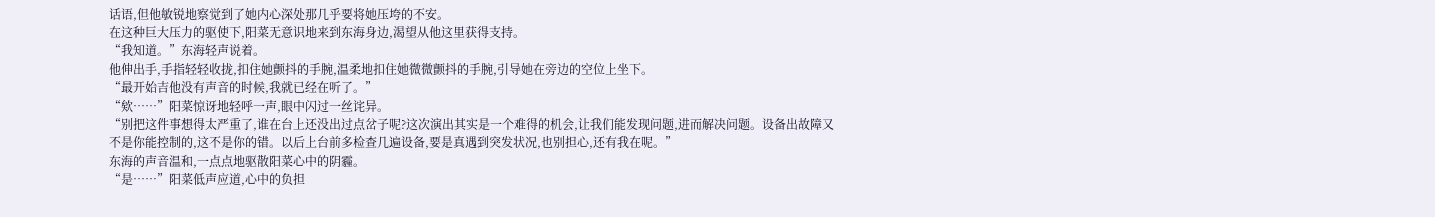话语,但他敏锐地察觉到了她内心深处那几乎要将她压垮的不安。
在这种巨大压力的驱使下,阳菜无意识地来到东海身边,渴望从他这里获得支持。
“我知道。”东海轻声说着。
他伸出手,手指轻轻收拢,扣住她颤抖的手腕,温柔地扣住她微微颤抖的手腕,引导她在旁边的空位上坐下。
“最开始吉他没有声音的时候,我就已经在听了。”
“欸……”阳菜惊讶地轻呼一声,眼中闪过一丝诧异。
“别把这件事想得太严重了,谁在台上还没出过点岔子呢?这次演出其实是一个难得的机会,让我们能发现问题,进而解决问题。设备出故障又不是你能控制的,这不是你的错。以后上台前多检查几遍设备,要是真遇到突发状况,也别担心,还有我在呢。”
东海的声音温和,一点点地驱散阳菜心中的阴霾。
“是……”阳菜低声应道,心中的负担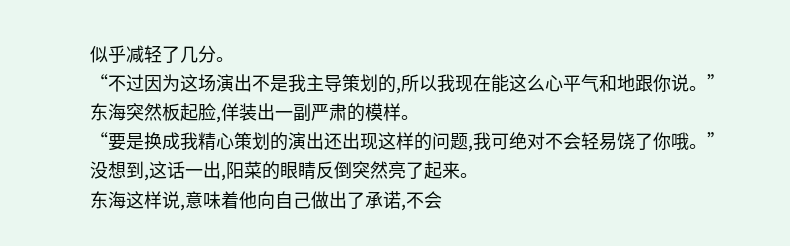似乎减轻了几分。
“不过因为这场演出不是我主导策划的,所以我现在能这么心平气和地跟你说。”
东海突然板起脸,佯装出一副严肃的模样。
“要是换成我精心策划的演出还出现这样的问题,我可绝对不会轻易饶了你哦。”
没想到,这话一出,阳菜的眼睛反倒突然亮了起来。
东海这样说,意味着他向自己做出了承诺,不会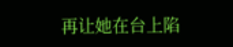再让她在台上陷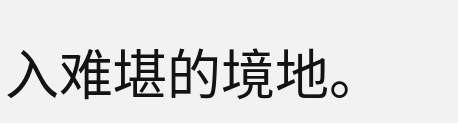入难堪的境地。